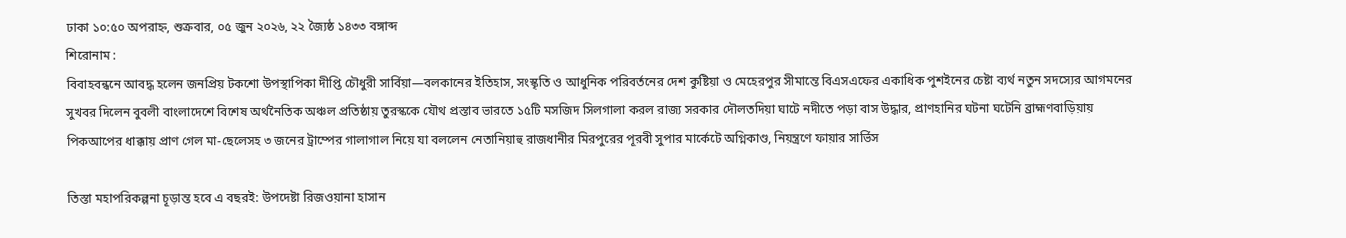ঢাকা ১০:৫০ অপরাহ্ন, শুক্রবার, ০৫ জুন ২০২৬, ২২ জ্যৈষ্ঠ ১৪৩৩ বঙ্গাব্দ
শিরোনাম :
বিবাহবন্ধনে আবদ্ধ হলেন জনপ্রিয় টকশো উপস্থাপিকা দীপ্তি চৌধুরী সার্বিয়া—বলকানের ইতিহাস, সংস্কৃতি ও আধুনিক পরিবর্তনের দেশ কুষ্টিয়া ও মেহেরপুর সীমান্তে বিএসএফের একাধিক পুশইনের চেষ্টা ব্যর্থ নতুন সদস্যের আগমনের সুখবর দিলেন বুবলী বাংলাদেশে বিশেষ অর্থনৈতিক অঞ্চল প্রতিষ্ঠায় তুরস্ককে যৌথ প্রস্তাব ভারতে ১৫টি মসজিদ সিলগালা করল রাজ্য সরকার দৌলতদিয়া ঘাটে নদীতে পড়া বাস উদ্ধার, প্রাণহানির ঘটনা ঘটেনি ব্রাহ্মণবাড়িয়ায় পিকআপের ধাক্কায় প্রাণ গেল মা-ছেলেসহ ৩ জনের ট্রাম্পের গালাগাল নিয়ে যা বললেন নেতানিয়াহু রাজধানীর মিরপুরের পূরবী সুপার মার্কেটে অগ্নিকাণ্ড, নিয়ন্ত্রণে ফায়ার সার্ভিস

তিস্তা মহাপরিকল্পনা চূড়ান্ত হবে এ বছরই: উপদেষ্টা রিজওয়ানা হাসান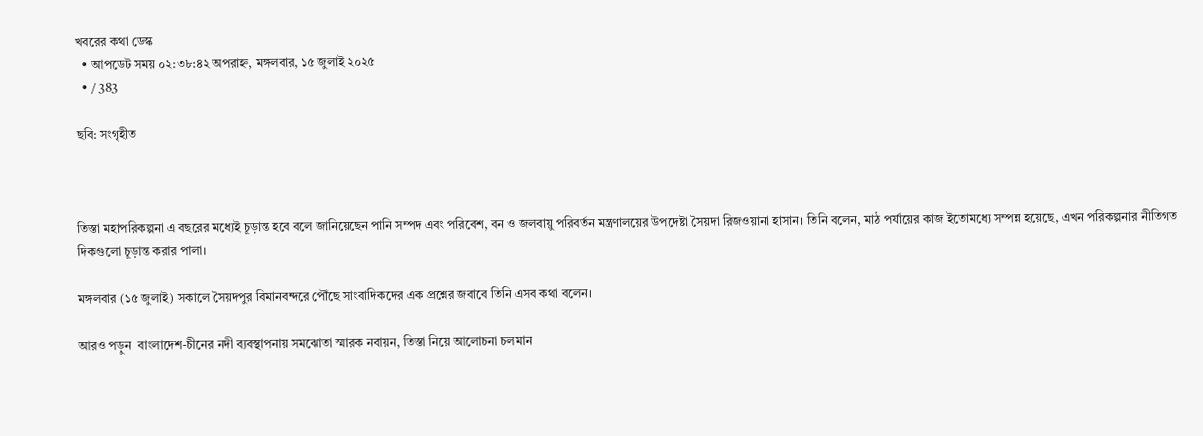খবরের কথা ডেস্ক
  • আপডেট সময় ০২:৩৮:৪২ অপরাহ্ন, মঙ্গলবার, ১৫ জুলাই ২০২৫
  • / 383

ছবি: সংগৃহীত



তিস্তা মহাপরিকল্পনা এ বছরের মধ্যেই চূড়ান্ত হবে বলে জানিয়েছেন পানি সম্পদ এবং পরিবেশ, বন ও জলবায়ু পরিবর্তন মন্ত্রণালয়ের উপদেষ্টা সৈয়দা রিজওয়ানা হাসান। তিনি বলেন, মাঠ পর্যায়ের কাজ ইতোমধ্যে সম্পন্ন হয়েছে, এখন পরিকল্পনার নীতিগত দিকগুলো চূড়ান্ত করার পালা।

মঙ্গলবার (১৫ জুলাই) সকালে সৈয়দপুর বিমানবন্দরে পৌঁছে সাংবাদিকদের এক প্রশ্নের জবাবে তিনি এসব কথা বলেন।

আরও পড়ুন  বাংলাদেশ-চীনের নদী ব্যবস্থাপনায় সমঝোতা স্মারক নবায়ন, তিস্তা নিয়ে আলোচনা চলমান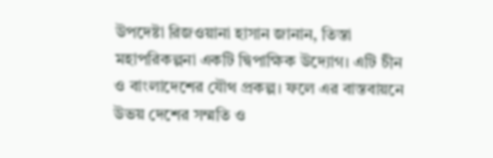উপদেষ্টা রিজওয়ানা হাসান জানান, তিস্তা মহাপরিকল্পনা একটি দ্বিপাক্ষিক উদ্যোগ। এটি চীন ও বাংলাদেশের যৌথ প্রকল্প। ফলে এর বাস্তবায়নে উভয় দেশের সম্মতি ও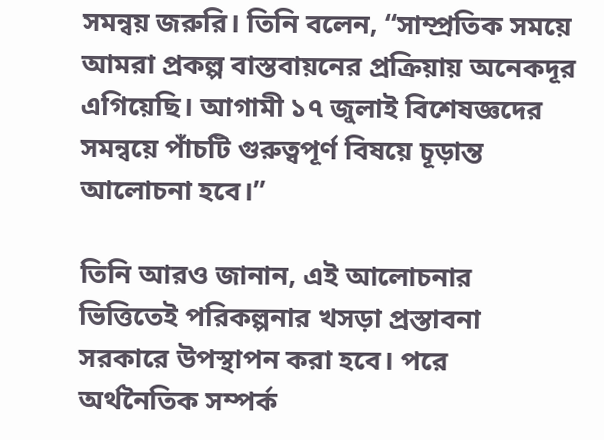সমন্বয় জরুরি। তিনি বলেন, “সাম্প্রতিক সময়ে আমরা প্রকল্প বাস্তবায়নের প্রক্রিয়ায় অনেকদূর এগিয়েছি। আগামী ১৭ জুলাই বিশেষজ্ঞদের সমন্বয়ে পাঁচটি গুরুত্বপূর্ণ বিষয়ে চূড়ান্ত আলোচনা হবে।”

তিনি আরও জানান, এই আলোচনার ভিত্তিতেই পরিকল্পনার খসড়া প্রস্তাবনা সরকারে উপস্থাপন করা হবে। পরে অর্থনৈতিক সম্পর্ক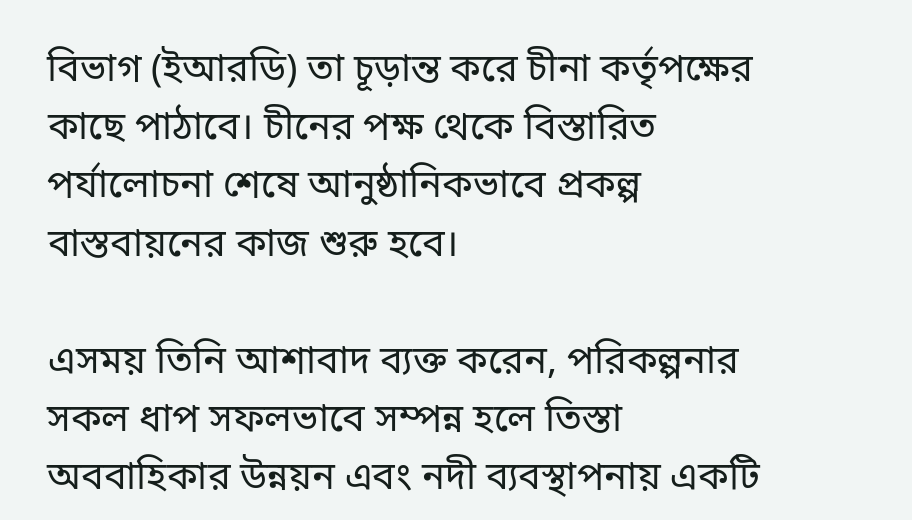বিভাগ (ইআরডি) তা চূড়ান্ত করে চীনা কর্তৃপক্ষের কাছে পাঠাবে। চীনের পক্ষ থেকে বিস্তারিত পর্যালোচনা শেষে আনুষ্ঠানিকভাবে প্রকল্প বাস্তবায়নের কাজ শুরু হবে।

এসময় তিনি আশাবাদ ব্যক্ত করেন, পরিকল্পনার সকল ধাপ সফলভাবে সম্পন্ন হলে তিস্তা অববাহিকার উন্নয়ন এবং নদী ব্যবস্থাপনায় একটি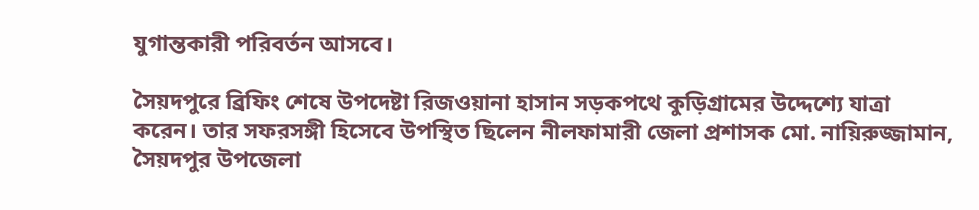যুগান্তকারী পরিবর্তন আসবে।

সৈয়দপুরে ব্রিফিং শেষে উপদেষ্টা রিজওয়ানা হাসান সড়কপথে কুড়িগ্রামের উদ্দেশ্যে যাত্রা করেন। তার সফরসঙ্গী হিসেবে উপস্থিত ছিলেন নীলফামারী জেলা প্রশাসক মো. নায়িরুজ্জামান, সৈয়দপুর উপজেলা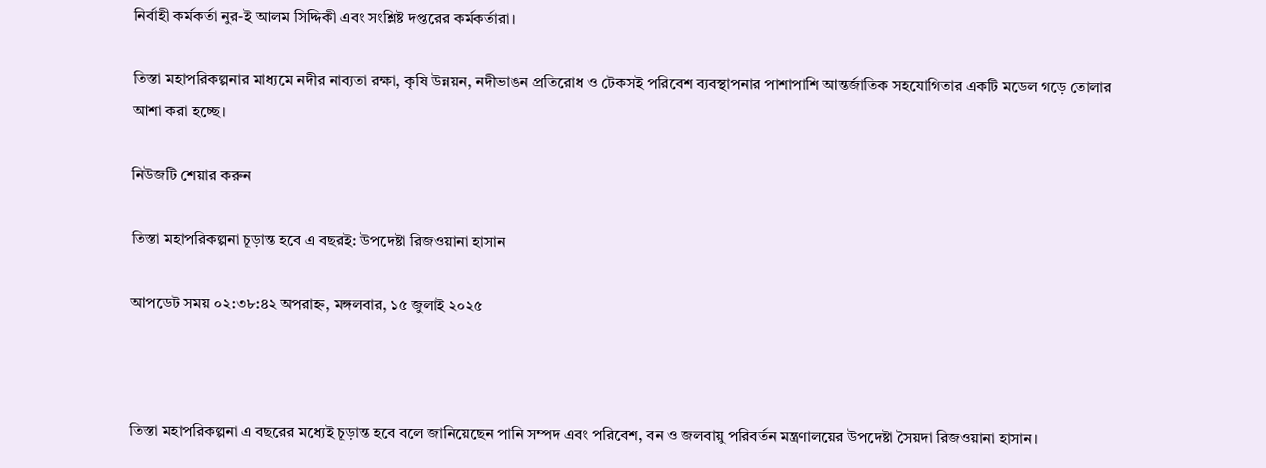নির্বাহী কর্মকর্তা নুর-ই আলম সিদ্দিকী এবং সংশ্লিষ্ট দপ্তরের কর্মকর্তারা।

তিস্তা মহাপরিকল্পনার মাধ্যমে নদীর নাব্যতা রক্ষা, কৃষি উন্নয়ন, নদীভাঙন প্রতিরোধ ও টেকসই পরিবেশ ব্যবস্থাপনার পাশাপাশি আন্তর্জাতিক সহযোগিতার একটি মডেল গড়ে তোলার আশা করা হচ্ছে।

নিউজটি শেয়ার করুন

তিস্তা মহাপরিকল্পনা চূড়ান্ত হবে এ বছরই: উপদেষ্টা রিজওয়ানা হাসান

আপডেট সময় ০২:৩৮:৪২ অপরাহ্ন, মঙ্গলবার, ১৫ জুলাই ২০২৫



তিস্তা মহাপরিকল্পনা এ বছরের মধ্যেই চূড়ান্ত হবে বলে জানিয়েছেন পানি সম্পদ এবং পরিবেশ, বন ও জলবায়ু পরিবর্তন মন্ত্রণালয়ের উপদেষ্টা সৈয়দা রিজওয়ানা হাসান।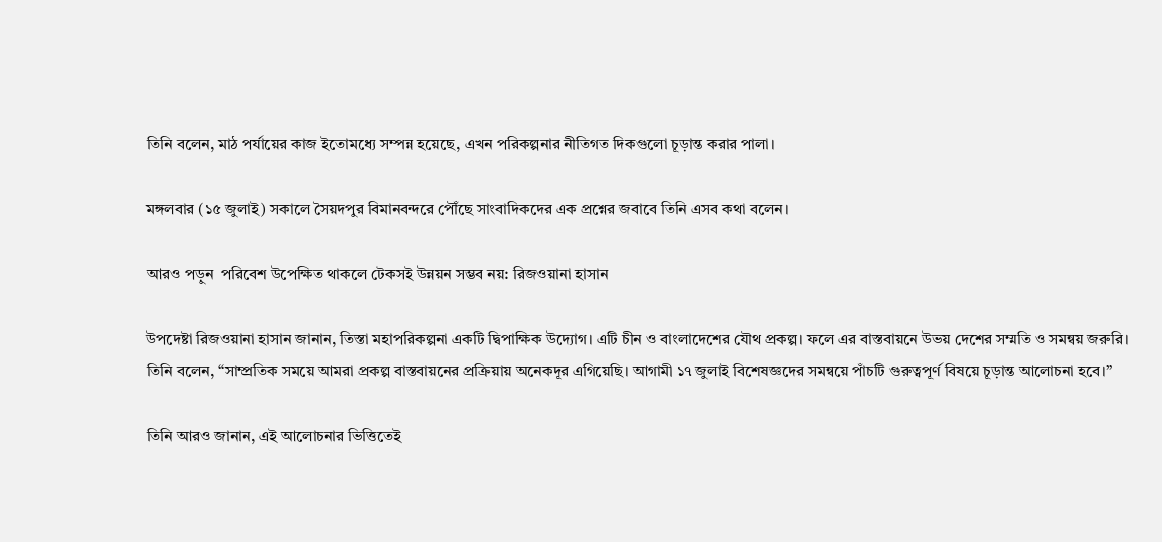তিনি বলেন, মাঠ পর্যায়ের কাজ ইতোমধ্যে সম্পন্ন হয়েছে, এখন পরিকল্পনার নীতিগত দিকগুলো চূড়ান্ত করার পালা।

মঙ্গলবার (১৫ জুলাই) সকালে সৈয়দপুর বিমানবন্দরে পৌঁছে সাংবাদিকদের এক প্রশ্নের জবাবে তিনি এসব কথা বলেন।

আরও পড়ুন  পরিবেশ উপেক্ষিত থাকলে টেকসই উন্নয়ন সম্ভব নয়: রিজওয়ানা হাসান

উপদেষ্টা রিজওয়ানা হাসান জানান, তিস্তা মহাপরিকল্পনা একটি দ্বিপাক্ষিক উদ্যোগ। এটি চীন ও বাংলাদেশের যৌথ প্রকল্প। ফলে এর বাস্তবায়নে উভয় দেশের সম্মতি ও সমন্বয় জরুরি। তিনি বলেন, “সাম্প্রতিক সময়ে আমরা প্রকল্প বাস্তবায়নের প্রক্রিয়ায় অনেকদূর এগিয়েছি। আগামী ১৭ জুলাই বিশেষজ্ঞদের সমন্বয়ে পাঁচটি গুরুত্বপূর্ণ বিষয়ে চূড়ান্ত আলোচনা হবে।”

তিনি আরও জানান, এই আলোচনার ভিত্তিতেই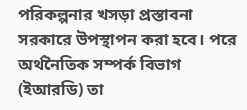পরিকল্পনার খসড়া প্রস্তাবনা সরকারে উপস্থাপন করা হবে। পরে অর্থনৈতিক সম্পর্ক বিভাগ (ইআরডি) তা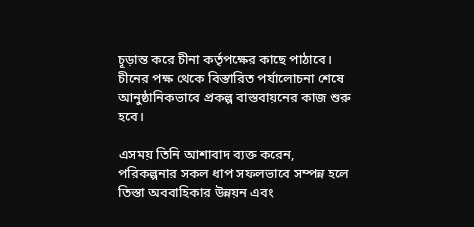চূড়ান্ত করে চীনা কর্তৃপক্ষের কাছে পাঠাবে। চীনের পক্ষ থেকে বিস্তারিত পর্যালোচনা শেষে আনুষ্ঠানিকভাবে প্রকল্প বাস্তবায়নের কাজ শুরু হবে।

এসময় তিনি আশাবাদ ব্যক্ত করেন, পরিকল্পনার সকল ধাপ সফলভাবে সম্পন্ন হলে তিস্তা অববাহিকার উন্নয়ন এবং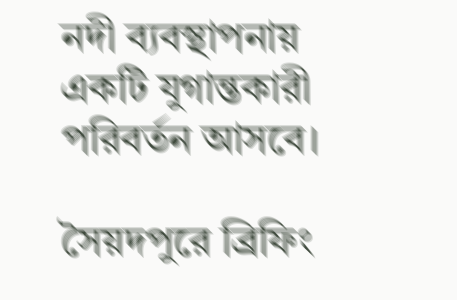নদী ব্যবস্থাপনায় একটি যুগান্তকারী পরিবর্তন আসবে।

সৈয়দপুরে ব্রিফিং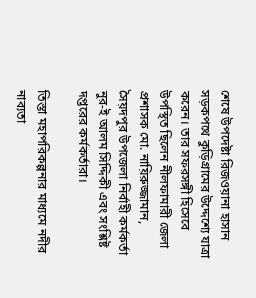শেষে উপদেষ্টা রিজওয়ানা হাসান সড়কপথে কুড়িগ্রামের উদ্দেশ্যে যাত্রা করেন। তার সফরসঙ্গী হিসেবে উপস্থিত ছিলেন নীলফামারী জেলা প্রশাসক মো. নায়িরুজ্জামান, সৈয়দপুর উপজেলা নির্বাহী কর্মকর্তা নুর-ই আলম সিদ্দিকী এবং সংশ্লিষ্ট দপ্তরের কর্মকর্তারা।

তিস্তা মহাপরিকল্পনার মাধ্যমে নদীর নাব্যতা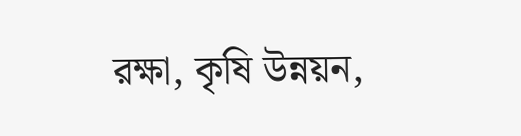রক্ষা, কৃষি উন্নয়ন,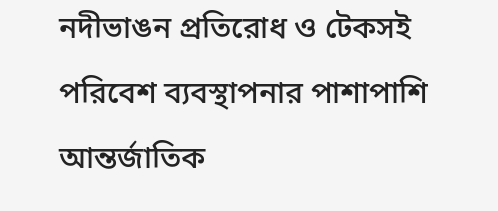নদীভাঙন প্রতিরোধ ও টেকসই পরিবেশ ব্যবস্থাপনার পাশাপাশি আন্তর্জাতিক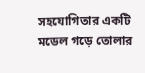সহযোগিতার একটি মডেল গড়ে তোলার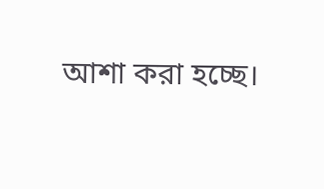আশা করা হচ্ছে।